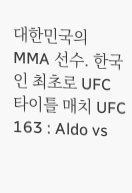대한민국의 MMA 선수. 한국인 최초로 UFC 타이틀 매치 UFC 163 : Aldo vs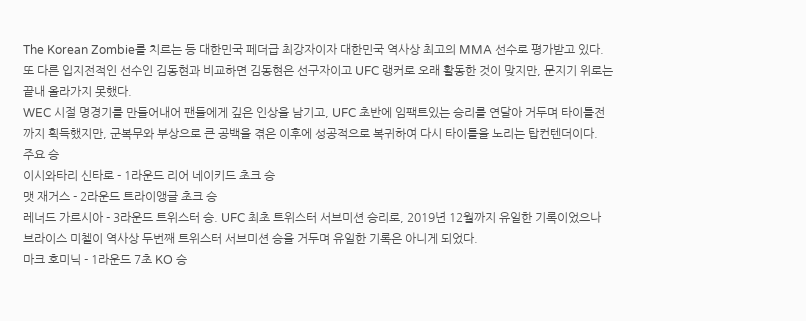The Korean Zombie를 치르는 등 대한민국 페더급 최강자이자 대한민국 역사상 최고의 MMA 선수로 평가받고 있다. 또 다른 입지전적인 선수인 김동현과 비교하면 김동현은 선구자이고 UFC 랭커로 오래 활동한 것이 맞지만, 문지기 위로는 끝내 올라가지 못했다.
WEC 시절 명경기를 만들어내어 팬들에게 깊은 인상을 남기고, UFC 초반에 임팩트있는 승리를 연달아 거두며 타이틀전까지 획득했지만, 군복무와 부상으로 큰 공백을 겪은 이후에 성공적으로 복귀하여 다시 타이틀을 노리는 탑컨텐더이다.
주요 승
이시와타리 신타로 - 1라운드 리어 네이키드 초크 승
맷 재거스 - 2라운드 트라이앵글 초크 승
레너드 가르시아 - 3라운드 트위스터 승. UFC 최초 트위스터 서브미션 승리로, 2019년 12월까지 유일한 기록이었으나 브라이스 미첼이 역사상 두번째 트위스터 서브미션 승을 거두며 유일한 기록은 아니게 되었다.
마크 호미닉 - 1라운드 7초 KO 승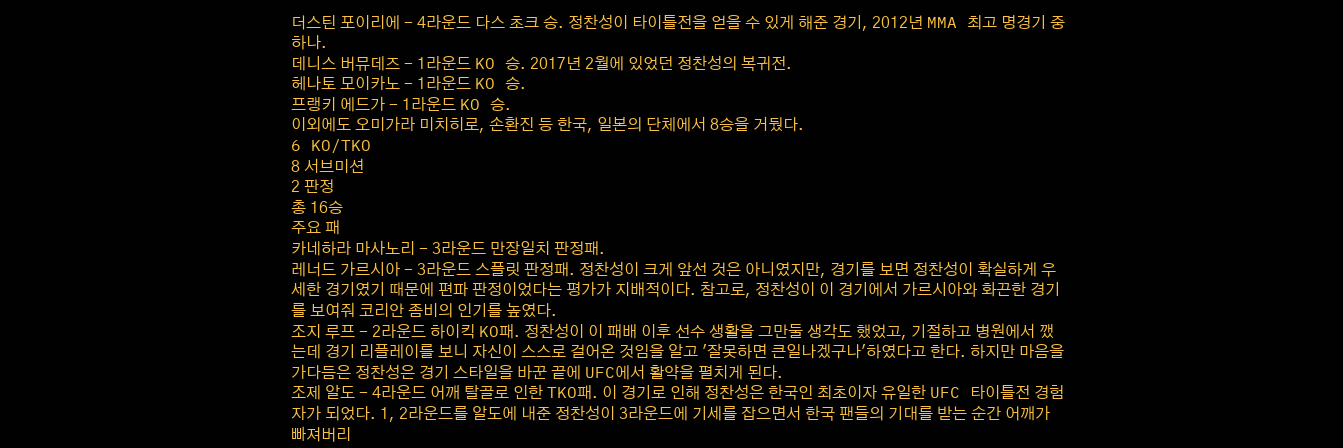더스틴 포이리에 - 4라운드 다스 초크 승. 정찬성이 타이틀전을 얻을 수 있게 해준 경기, 2012년 MMA 최고 명경기 중 하나.
데니스 버뮤데즈 - 1라운드 KO 승. 2017년 2월에 있었던 정찬성의 복귀전.
헤나토 모이카노 - 1라운드 KO 승.
프랭키 에드가 - 1라운드 KO 승.
이외에도 오미가라 미치히로, 손환진 등 한국, 일본의 단체에서 8승을 거뒀다.
6 KO/TKO
8 서브미션
2 판정
총 16승
주요 패
카네하라 마사노리 - 3라운드 만장일치 판정패.
레너드 가르시아 - 3라운드 스플릿 판정패. 정찬성이 크게 앞선 것은 아니였지만, 경기를 보면 정찬성이 확실하게 우세한 경기였기 때문에 편파 판정이었다는 평가가 지배적이다. 참고로, 정찬성이 이 경기에서 가르시아와 화끈한 경기를 보여줘 코리안 좀비의 인기를 높였다.
조지 루프 - 2라운드 하이킥 KO패. 정찬성이 이 패배 이후 선수 생활을 그만둘 생각도 했었고, 기절하고 병원에서 깼는데 경기 리플레이를 보니 자신이 스스로 걸어온 것임을 알고 '잘못하면 큰일나겠구나'하였다고 한다. 하지만 마음을 가다듬은 정찬성은 경기 스타일을 바꾼 끝에 UFC에서 활약을 펼치게 된다.
조제 알도 - 4라운드 어깨 탈골로 인한 TKO패. 이 경기로 인해 정찬성은 한국인 최초이자 유일한 UFC 타이틀전 경험자가 되었다. 1, 2라운드를 알도에 내준 정찬성이 3라운드에 기세를 잡으면서 한국 팬들의 기대를 받는 순간 어깨가 빠져버리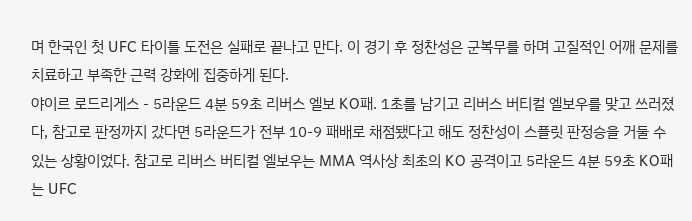며 한국인 첫 UFC 타이틀 도전은 실패로 끝나고 만다. 이 경기 후 정찬성은 군복무를 하며 고질적인 어깨 문제를 치료하고 부족한 근력 강화에 집중하게 된다.
야이르 로드리게스 - 5라운드 4분 59초 리버스 엘보 KO패. 1초를 남기고 리버스 버티컬 엘보우를 맞고 쓰러졌다, 참고로 판정까지 갔다면 5라운드가 전부 10-9 패배로 채점됐다고 해도 정찬성이 스플릿 판정승을 거둘 수 있는 상황이었다. 참고로 리버스 버티컬 엘보우는 MMA 역사상 최초의 KO 공격이고 5라운드 4분 59초 KO패는 UFC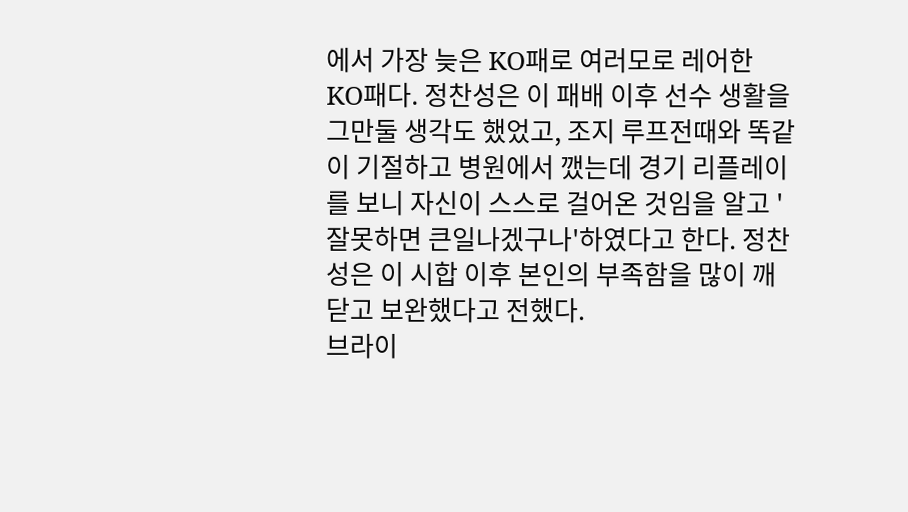에서 가장 늦은 KO패로 여러모로 레어한 KO패다. 정찬성은 이 패배 이후 선수 생활을 그만둘 생각도 했었고, 조지 루프전때와 똑같이 기절하고 병원에서 깼는데 경기 리플레이를 보니 자신이 스스로 걸어온 것임을 알고 '잘못하면 큰일나겠구나'하였다고 한다. 정찬성은 이 시합 이후 본인의 부족함을 많이 깨닫고 보완했다고 전했다.
브라이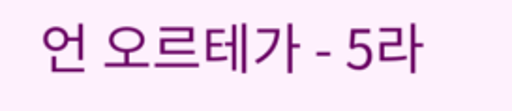언 오르테가 - 5라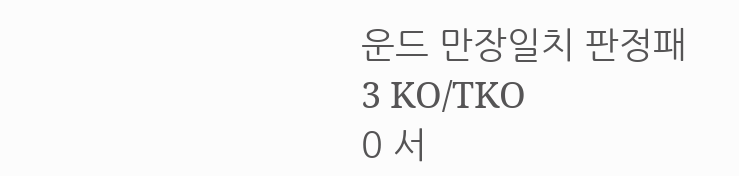운드 만장일치 판정패
3 KO/TKO
0 서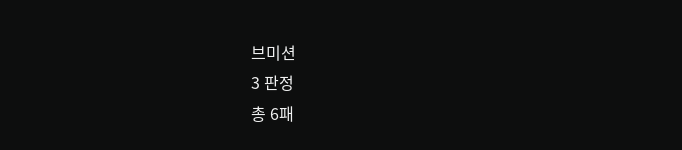브미션
3 판정
총 6패